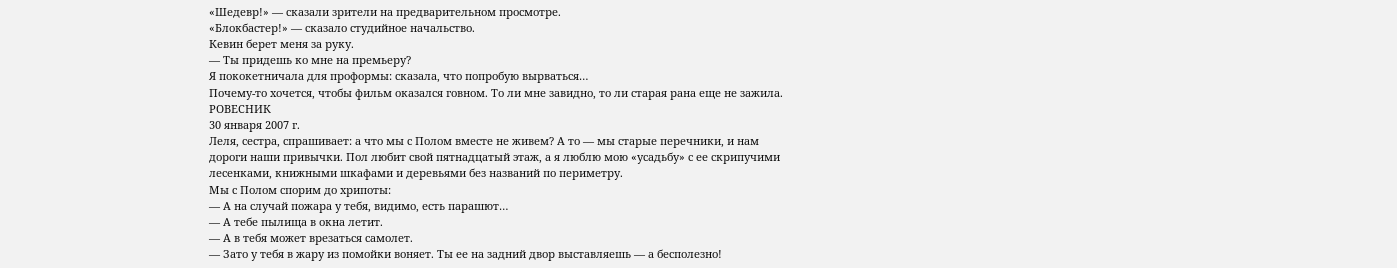«Шедевр!» — сказали зрители на предварительном просмотре.
«Блокбастер!» — сказало студийное начальство.
Кевин берет меня за руку.
— Ты придешь ко мне на премьеру?
Я пококетничала для проформы: сказала, что попробую вырваться…
Почему-то хочется, чтобы фильм оказался говном. То ли мне завидно, то ли старая рана еще не зажила.
РОВЕСНИК
30 января 2007 г.
Леля, сестра, спрашивает: а что мы с Полом вместе не живем? А то — мы старые перечники, и нам дороги наши привычки. Пол любит свой пятнадцатый этаж, а я люблю мою «усадьбу» с ее скрипучими лесенками, книжными шкафами и деревьями без названий по периметру.
Мы с Полом спорим до хрипоты:
— А на случай пожара у тебя, видимо, есть парашют…
— А тебе пылища в окна летит.
— А в тебя может врезаться самолет.
— Зато у тебя в жару из помойки воняет. Ты ее на задний двор выставляешь — а бесполезно!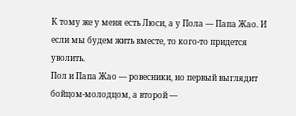К тому же у меня есть Люси, а у Пола — Папа Жао. И если мы будем жить вместе, то кого-то придется уволить.
Пол и Папа Жао — ровесники, но первый выглядит бойцом-молодцом, а второй —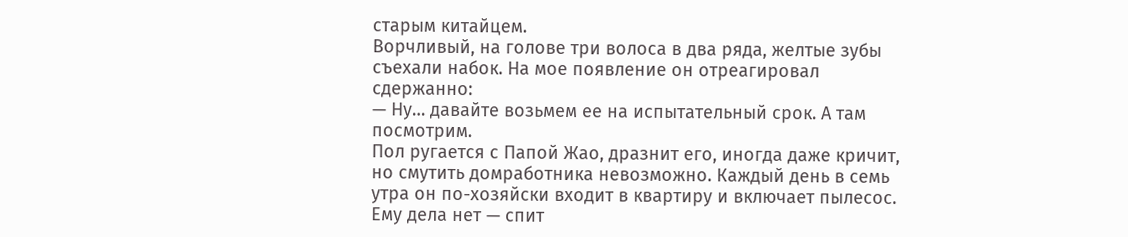старым китайцем.
Ворчливый, на голове три волоса в два ряда, желтые зубы съехали набок. На мое появление он отреагировал сдержанно:
— Ну… давайте возьмем ее на испытательный срок. А там посмотрим.
Пол ругается с Папой Жао, дразнит его, иногда даже кричит, но смутить домработника невозможно. Каждый день в семь утра он по-хозяйски входит в квартиру и включает пылесос. Ему дела нет — спит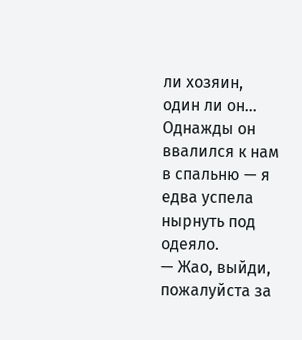ли хозяин, один ли он… Однажды он ввалился к нам в спальню — я едва успела нырнуть под одеяло.
— Жао, выйди, пожалуйста за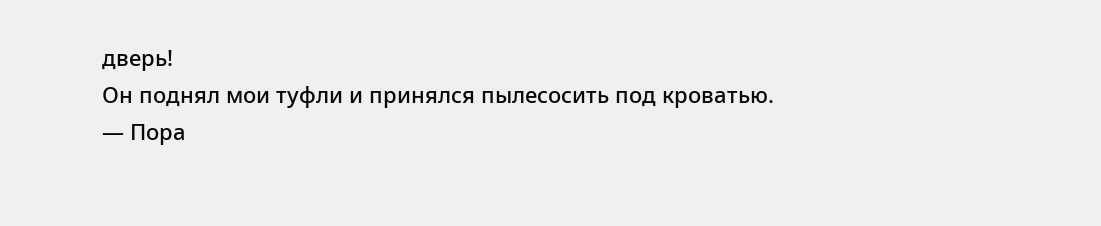дверь!
Он поднял мои туфли и принялся пылесосить под кроватью.
— Пора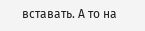вставать. А то на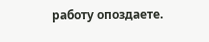работу опоздаете.